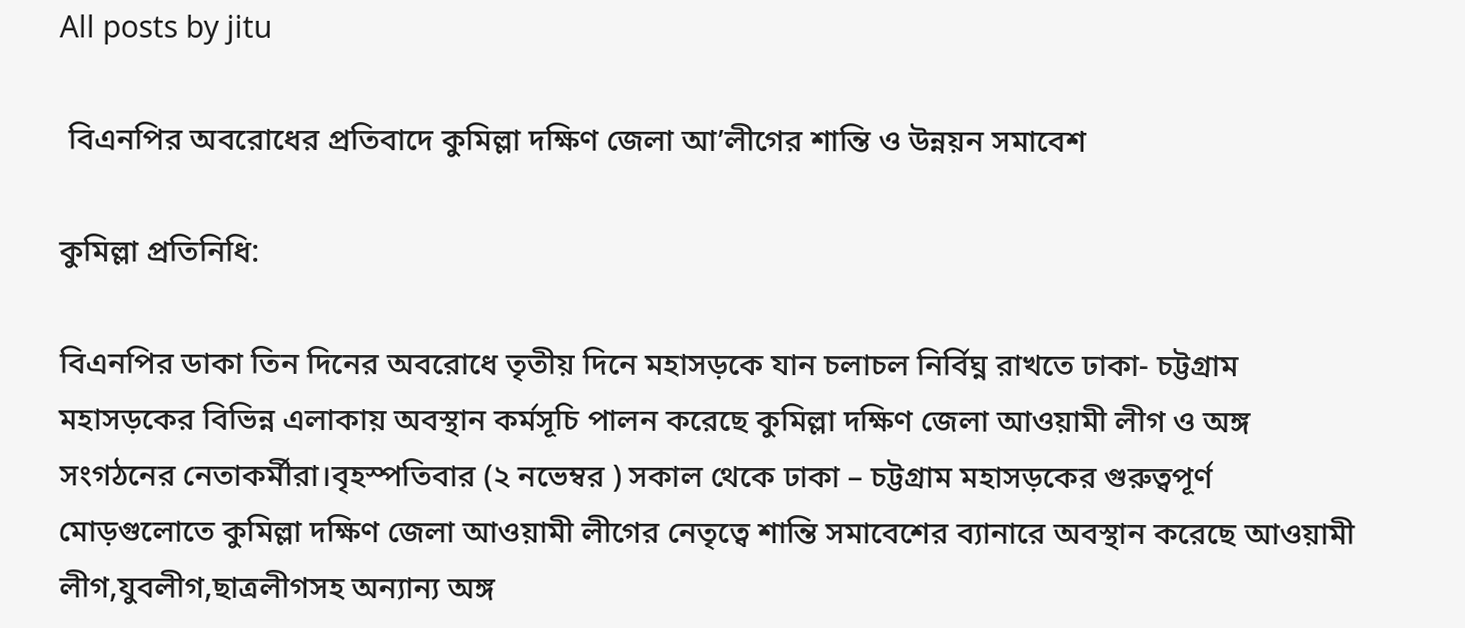All posts by jitu

 বিএনপির অবরোধের প্রতিবাদে কুমিল্লা দক্ষিণ জেলা আ’লীগের শান্তি ও উন্নয়ন সমাবেশ

কুমিল্লা প্রতিনিধি:

বিএনপির ডাকা তিন দিনের অবরোধে তৃতীয় দিনে মহাসড়কে যান চলাচল নির্বিঘ্ন রাখতে ঢাকা- চট্টগ্রাম মহাসড়কের বিভিন্ন এলাকায় অবস্থান কর্মসূচি পালন করেছে কুমিল্লা দক্ষিণ জেলা আওয়ামী লীগ ও অঙ্গ সংগঠনের নেতাকর্মীরা।বৃহস্পতিবার (২ নভেম্বর ) সকাল থেকে ঢাকা – চট্টগ্রাম মহাসড়কের গুরুত্বপূর্ণ মোড়গুলোতে কুমিল্লা দক্ষিণ জেলা আওয়ামী লীগের নেতৃত্বে শান্তি সমাবেশের ব্যানারে অবস্থান করেছে আওয়ামী লীগ,যুবলীগ,ছাত্রলীগসহ অন্যান্য অঙ্গ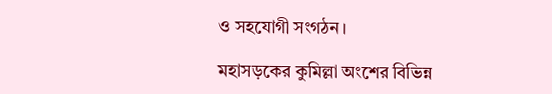ও সহযোগী সংগঠন।

মহাসড়কের কুমিল্লা অংশের বিভিন্ন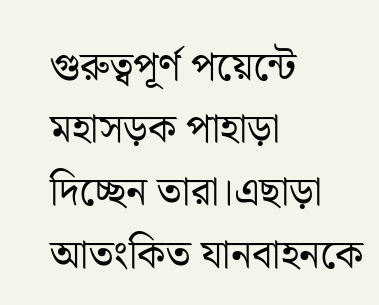গুরুত্বপূর্ণ পয়েন্টে মহাসড়ক পাহাড়া দিচ্ছেন তারা।এছাড়া আতংকিত যানবাহনকে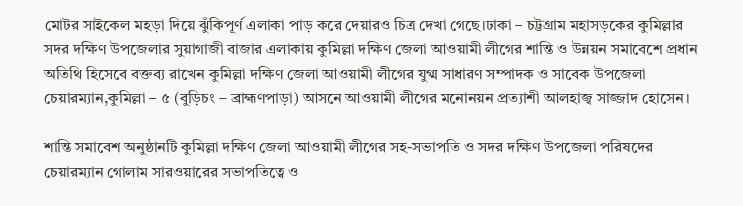মোটর সাইকেল মহড়া দিয়ে ঝুঁকিপূর্ণ এলাকা পাড় করে দেয়ারও চিত্র দেখা গেছে।ঢাকা – চট্টগ্রাম মহাসড়কের কুমিল্লার সদর দক্ষিণ উপজেলার সুয়াগাজী বাজার এলাকায় কুমিল্লা দক্ষিণ জেলা আওয়ামী লীগের শান্তি ও উন্নয়ন সমাবেশে প্রধান অতিথি হিসেবে বক্তব্য রাখেন কুমিল্লা দক্ষিণ জেলা আওয়ামী লীগের যুগ্ম সাধারণ সম্পাদক ও সাবেক উপজেলা চেয়ারম্যান,কুমিল্লা – ৫ (বুড়িচং – ব্রাহ্মণপাড়া) আসনে আওয়ামী লীগের মনোনয়ন প্রত্যাশী আলহাজ্ব সাজ্জাদ হোসেন।

শান্তি সমাবেশ অনুষ্ঠানটি কুমিল্লা দক্ষিণ জেলা আওয়ামী লীগের সহ-সভাপতি ও সদর দক্ষিণ উপজেলা পরিষদের চেয়ারম্যান গোলাম সারওয়ারের সভাপতিত্বে ও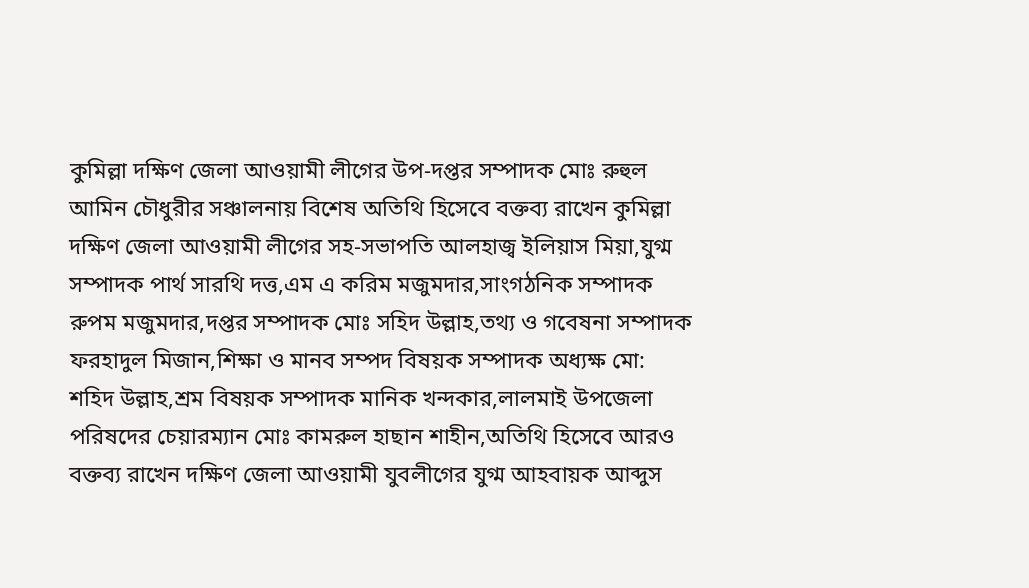কুমিল্লা দক্ষিণ জেলা আওয়ামী লীগের উপ-দপ্তর সম্পাদক মোঃ রুহুল আমিন চৌধুরীর সঞ্চালনায় বিশেষ অতিথি হিসেবে বক্তব্য রাখেন কুমিল্লা দক্ষিণ জেলা আওয়ামী লীগের সহ-সভাপতি আলহাজ্ব ইলিয়াস মিয়া,যুগ্ম সম্পাদক পার্থ সারথি দত্ত,এম এ করিম মজুমদার,সাংগঠনিক সম্পাদক রুপম মজুমদার,দপ্তর সম্পাদক মোঃ সহিদ উল্লাহ,তথ্য ও গবেষনা সম্পাদক ফরহাদুল মিজান,শিক্ষা ও মানব সম্পদ বিষয়ক সম্পাদক অধ্যক্ষ মো: শহিদ উল্লাহ,শ্রম বিষয়ক সম্পাদক মানিক খন্দকার,লালমাই উপজেলা পরিষদের চেয়ারম্যান মোঃ কামরুল হাছান শাহীন,অতিথি হিসেবে আরও বক্তব্য রাখেন দক্ষিণ জেলা আওয়ামী যুবলীগের যুগ্ম আহবায়ক আব্দুস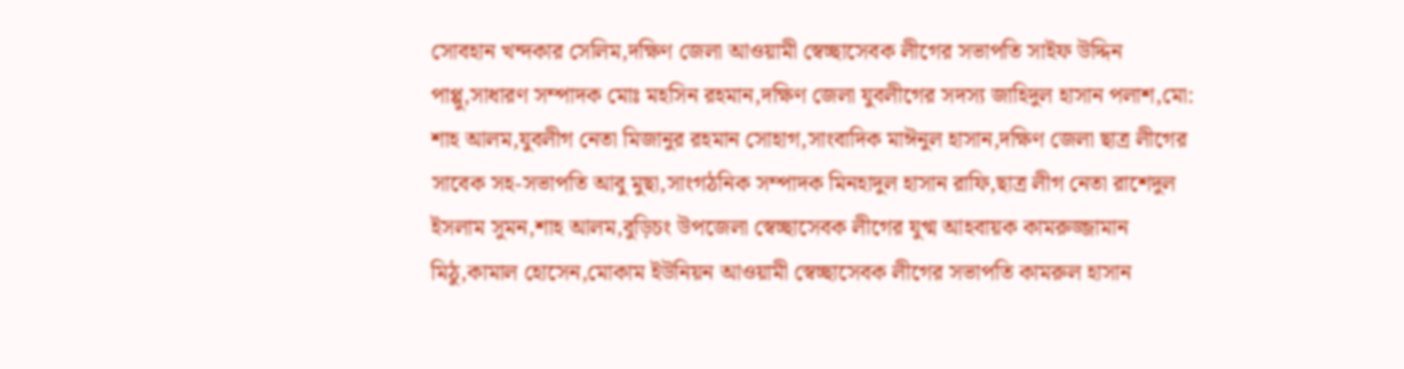সোবহান খন্দকার সেলিম,দক্ষিণ জেলা আওয়ামী স্বেচ্ছাসেবক লীগের সভাপতি সাইফ উদ্দিন পাপ্পু,সাধারণ সম্পাদক মোঃ মহসিন রহমান,দক্ষিণ জেলা যুবলীগের সদস্য জাহিদুল হাসান পলাশ,মো: শাহ আলম,যুবলীগ নেতা মিজানুর রহমান সোহাগ,সাংবাদিক মাঈনুল হাসান,দক্ষিণ জেলা ছাত্র লীগের সাবেক সহ-সভাপতি আবু মুছা,সাংগঠনিক সম্পাদক মিনহাদুল হাসান রাফি,ছাত্র লীগ নেতা রাশেদুল ইসলাম সুমন,শাহ আলম,বুড়িচং উপজেলা স্বেচ্ছাসেবক লীগের যুগ্ম আহবায়ক কামরুজ্জামান মিঠু,কামাল হোসেন,মোকাম ইউনিয়ন আওয়ামী স্বেচ্ছাসেবক লীগের সভাপতি কামরুল হাসান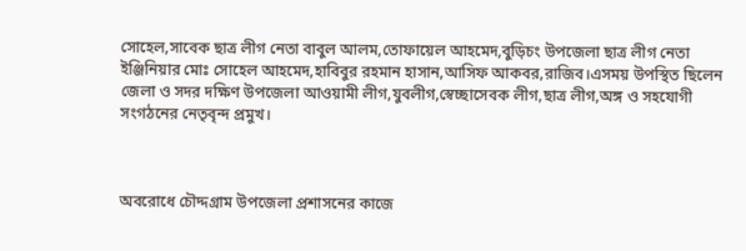সোহেল,সাবেক ছাত্র লীগ নেতা বাবুল আলম,তোফায়েল আহমেদ,বুড়িচং উপজেলা ছাত্র লীগ নেতা ইঞ্জিনিয়ার মোঃ সোহেল আহমেদ,হাবিবুর রহমান হাসান,আসিফ আকবর,রাজিব।এসময় উপস্থিত ছিলেন জেলা ও সদর দক্ষিণ উপজেলা আওয়ামী লীগ,যুবলীগ,স্বেচ্ছাসেবক লীগ,ছাত্র লীগ,অঙ্গ ও সহযোগী সংগঠনের নেতৃবৃন্দ প্রমুখ।



অবরোধে চৌদ্দগ্রাম উপজেলা প্রশাসনের কাজে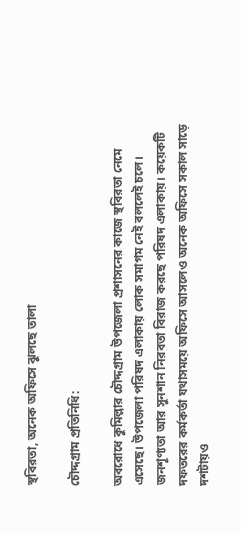স্থবিরতা, অনেক অফিসে ঝুলছে তালা

চৌদ্দগ্রাম প্রতিনিধি:

অবরোধে কুমিল্লার চৌদ্দগ্রাম উপজেলা প্রশাসনের কাজে স্থবিরতা নেমে এসেছে। উপজেলা পরিষদ এলাকায় লোক সমাগম নেই বললেই চলে। জনশূণ্যতা আর সুনশান নিরবতা বিরাজ করছে পরিষদ এলাকায়। কয়েকটি দফতরের কর্মকর্তা যথাসময়ে অফিসে আসলেও অনেক অফিসে সকাল সাড়ে দশটায়ও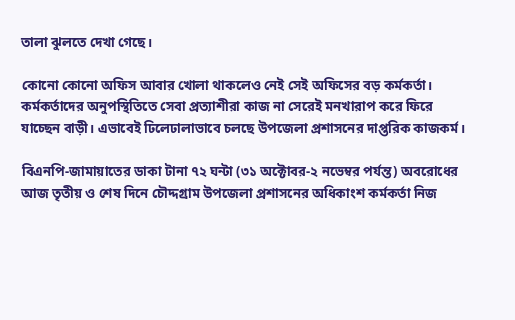তালা ঝুলতে দেখা গেছে।

কোনো কোনো অফিস আবার খোলা থাকলেও নেই সেই অফিসের বড় কর্মকর্তা। কর্মকর্তাদের অনুপস্থিতিতে সেবা প্রত্যাশীরা কাজ না সেরেই মনখারাপ করে ফিরে যাচ্ছেন বাড়ী। এভাবেই ঢিলেঢালাভাবে চলছে উপজেলা প্রশাসনের দাপ্তরিক কাজকর্ম।

বিএনপি-জামায়াতের ডাকা টানা ৭২ ঘন্টা (৩১ অক্টোবর-২ নভেম্বর পর্যন্ত) অবরোধের আজ তৃতীয় ও শেষ দিনে চৌদ্দগ্রাম উপজেলা প্রশাসনের অধিকাংশ কর্মকর্তা নিজ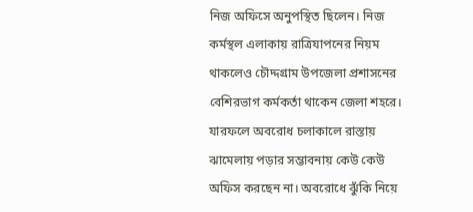নিজ অফিসে অনুপস্থিত ছিলেন। নিজ কর্মস্থল এলাকায় রাত্রিযাপনের নিয়ম থাকলেও চৌদ্দগ্রাম উপজেলা প্রশাসনের বেশিরভাগ কর্মকর্তা থাকেন জেলা শহরে। যারফলে অবরোধ চলাকালে রাস্তায় ঝামেলায় পড়ার সম্ভাবনায় কেউ কেউ অফিস করছেন না। অবরোধে ঝুঁকি নিয়ে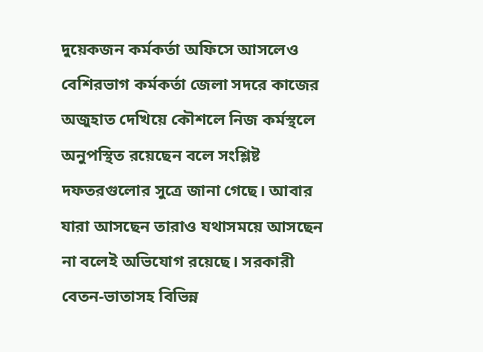দুয়েকজন কর্মকর্তা অফিসে আসলেও বেশিরভাগ কর্মকর্তা জেলা সদরে কাজের অজুহাত দেখিয়ে কৌশলে নিজ কর্মস্থলে অনুপস্থিত রয়েছেন বলে সংশ্লিষ্ট দফতরগুলোর সুত্রে জানা গেছে। আবার যারা আসছেন তারাও যথাসময়ে আসছেন না বলেই অভিযোগ রয়েছে। সরকারী বেতন-ভাতাসহ বিভিন্ন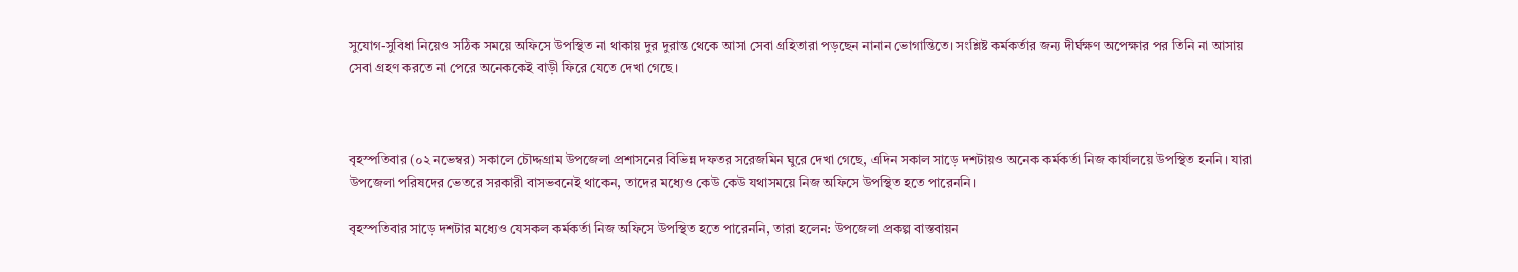সুযোগ-সুবিধা নিয়েও সঠিক সময়ে অফিসে উপস্থিত না থাকায় দুর দুরান্ত থেকে আসা সেবা গ্রহিতারা পড়ছেন নানান ভোগান্তিতে। সংশ্লিষ্ট কর্মকর্তার জন্য দীর্ঘক্ষণ অপেক্ষার পর তিনি না আসায় সেবা গ্রহণ করতে না পেরে অনেককেই বাড়ী ফিরে যেতে দেখা গেছে।



বৃহস্পতিবার (০২ নভেম্বর) সকালে চৌদ্দগ্রাম উপজেলা প্রশাসনের বিভিন্ন দফতর সরেজমিন ঘুরে দেখা গেছে, এদিন সকাল সাড়ে দশটায়ও অনেক কর্মকর্তা নিজ কার্যালয়ে উপস্থিত হননি। যারা উপজেলা পরিষদের ভেতরে সরকারী বাসভবনেই থাকেন, তাদের মধ্যেও কেউ কেউ যথাসময়ে নিজ অফিসে উপস্থিত হতে পারেননি।

বৃহস্পতিবার সাড়ে দশটার মধ্যেও যেসকল কর্মকর্তা নিজ অফিসে উপস্থিত হতে পারেননি, তারা হলেন: উপজেলা প্রকল্প বাস্তবায়ন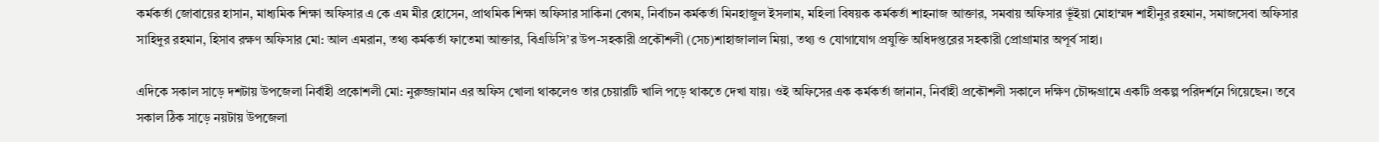কর্মকর্তা জোবায়ের হাসান, মাধ্যমিক শিক্ষা অফিসার এ কে এম মীর হোসেন, প্রাথমিক শিক্ষা অফিসার সাকিনা বেগম, নির্বাচন কর্মকর্তা মিনহাজুল ইসলাম, মহিলা বিষয়ক কর্মকর্তা শাহনাজ আক্তার, সমবায় অফিসার ভূঁইয়া মোহাম্মদ শাহীনুর রহমান, সমাজসেবা অফিসার সাহিদুর রহমান, হিসাব রক্ষণ অফিসার মো: আল এমরান, তথ্য কর্মকর্তা ফাতেমা আক্তার, বিএডিসি’র উপ-সহকারী প্রকৌশলী (সেচ)শাহাজালাল মিয়া, তথ্য ও যোগাযোগ প্রযুক্তি অধিদপ্তরের সহকারী প্রোগ্রামার অপূর্ব সাহা।

এদিকে সকাল সাড়ে দশটায় উপজেলা নির্বাহী প্রকোশলী মো: নুরুজ্জামান এর অফিস খোলা থাকলেও তার চেয়ারটি খালি পড়ে থাকতে দেখা যায়। ওই অফিসের এক কর্মকর্তা জানান, নির্বাহী প্রকৌশলী সকালে দক্ষিণ চৌদ্দগ্রামে একটি প্রকল্প পরিদর্শনে গিয়েছেন। তবে সকাল ঠিক সাড়ে নয়টায় উপজেলা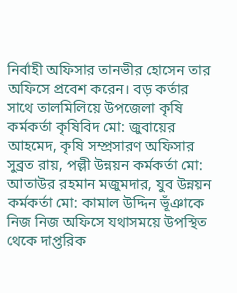নির্বাহী অফিসার তানভীর হোসেন তার অফিসে প্রবেশ করেন। বড় কর্তার সাথে তালমিলিয়ে উপজেলা কৃষি কর্মকর্তা কৃষিবিদ মো: জুবায়ের আহমেদ, কৃষি সম্প্রসারণ অফিসার সুব্রত রায়, পল্লী উন্নয়ন কর্মকর্তা মো: আতাউর রহমান মজুমদার, যুব উন্নয়ন কর্মকর্তা মো: কামাল উদ্দিন ভূঁঞাকে নিজ নিজ অফিসে যথাসময়ে উপস্থিত থেকে দাপ্তরিক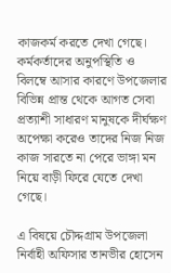কাজকর্ম করতে দেখা গেছে। কর্মকর্তাদের অনুপস্থিতি ও বিলম্বে আসার কারণে উপজেলার বিভিন্ন প্রান্ত থেকে আগত সেবা প্রত্যাশী সাধারণ মানুষকে দীর্ঘক্ষণ অপেক্ষা করেও তাদের নিজ নিজ কাজ সারতে না পেরে ভাঙ্গা মন নিয়ে বাড়ী ফিরে যেতে দেখা গেছে।

এ বিষয়ে চৌদ্দগ্রাম উপজেলা নির্বাহী অফিসার তানভীর হোসেন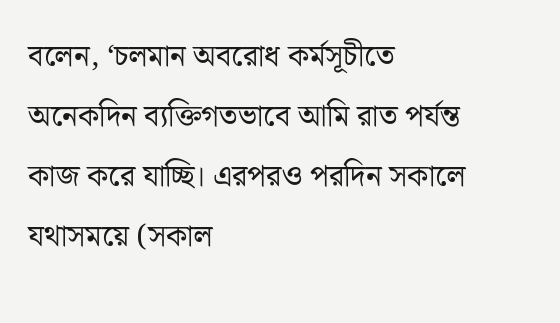বলেন, ‘চলমান অবরোধ কর্মসূচীতে অনেকদিন ব্যক্তিগতভাবে আমি রাত পর্যন্ত কাজ করে যাচ্ছি। এরপরও পরদিন সকালে যথাসময়ে (সকাল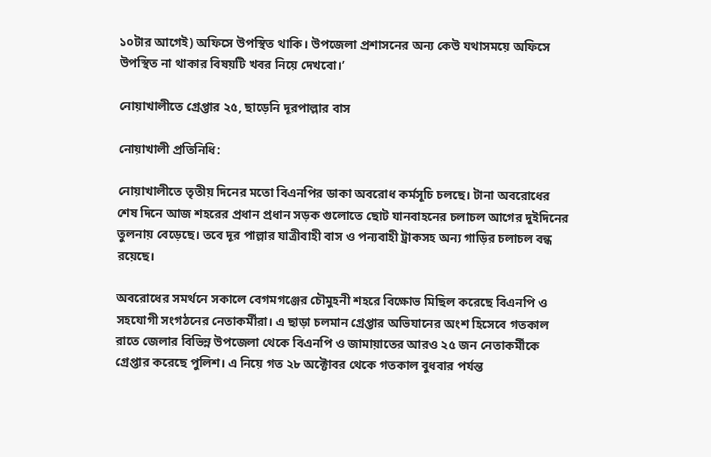১০টার আগেই) অফিসে উপস্থিত থাকি। উপজেলা প্রশাসনের অন্য কেউ যথাসময়ে অফিসে উপস্থিত না থাকার বিষয়টি খবর নিয়ে দেখবো।’

নোয়াখালীতে গ্রেপ্তার ২৫, ছাড়েনি দূরপাল্লার বাস

নোয়াখালী প্রতিনিধি:

নোয়াখালীতে তৃতীয় দিনের মতো বিএনপির ডাকা অবরোধ কর্মসূচি চলছে। টানা অবরোধের শেষ দিনে আজ শহরের প্রধান প্রধান সড়ক গুলোতে ছোট যানবাহনের চলাচল আগের দুইদিনের তুলনায় বেড়েছে। তবে দূর পাল্লার যাত্রীবাহী বাস ও পন্যবাহী ট্রাকসহ অন্য গাড়ির চলাচল বন্ধ রয়েছে।

অবরোধের সমর্থনে সকালে বেগমগঞ্জের চৌমুহনী শহরে বিক্ষোভ মিছিল করেছে বিএনপি ও সহযোগী সংগঠনের নেতাকর্মীরা। এ ছাড়া চলমান গ্রেপ্তার অভিযানের অংশ হিসেবে গতকাল রাতে জেলার বিভিন্ন উপজেলা থেকে বিএনপি ও জামায়াতের আরও ২৫ জন নেতাকর্মীকে গ্রেপ্তার করেছে পুলিশ। এ নিয়ে গত ২৮ অক্টোবর থেকে গতকাল বুধবার পর্যন্ত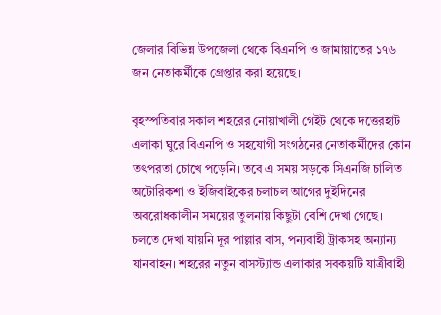জেলার বিভিন্ন উপজেলা থেকে বিএনপি ও জামায়াতের ১৭৬ জন নেতাকর্মীকে গ্রেপ্তার করা হয়েছে।

বৃহস্পতিবার সকাল শহরের নোয়াখালী গেইট থেকে দত্তেরহাট এলাকা ঘুরে বিএনপি ও সহযোগী সংগঠনের নেতাকর্মীদের কোন তৎপরতা চোখে পড়েনি। তবে এ সময় সড়কে সিএনজি চালিত অটোরিকশা ও ইজিবাইকের চলাচল আগের ‍দুইদিনের অবরোধকালীন সময়ের তুলনায় কিছুটা বেশি দেখা গেছে। চলতে দেখা যায়নি দূর পাল্লার বাস, পন্যবাহী ট্রাকসহ অন্যান্য যানবাহন। শহরের নতুন বাসস্ট্যান্ড এলাকার সবকয়টি যাত্রীবাহী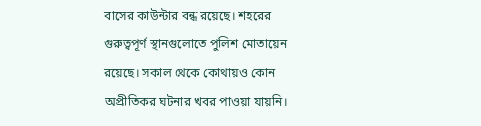বাসের কাউন্টার বন্ধ রয়েছে। শহরের গুরুত্বপূর্ণ স্থানগুলোতে পুলিশ মোতায়েন রয়েছে। সকাল থেকে কোথায়ও কোন অপ্রীতিকর ঘটনার খবর পাওয়া যায়নি।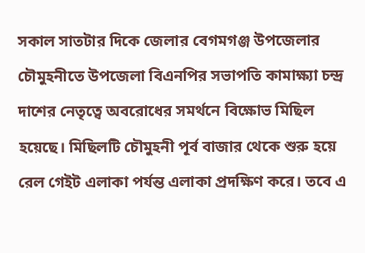সকাল সাতটার দিকে জেলার বেগমগঞ্জ উপজেলার চৌমুহনীতে উপজেলা বিএনপির সভাপতি কামাক্ষ্যা চন্দ্র দাশের নেতৃত্বে অবরোধের সমর্থনে বিক্ষোভ মিছিল হয়েছে। মিছিলটি চৌমুহনী পূর্ব বাজার থেকে শুরু হয়ে রেল গেইট এলাকা পর্যন্ত এলাকা প্রদক্ষিণ করে। তবে এ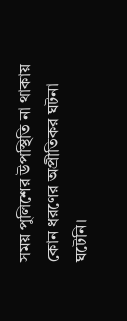সময় পুলিশের উপস্থিতি না থাকায় কোন ধরণের অপ্রীতিকর ঘটনা ঘটেনি।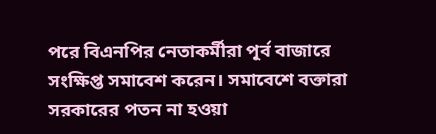পরে বিএনপির নেতাকর্মীরা পূর্ব বাজারে সংক্ষিপ্ত সমাবেশ করেন। সমাবেশে বক্তারা সরকারের পতন না হওয়া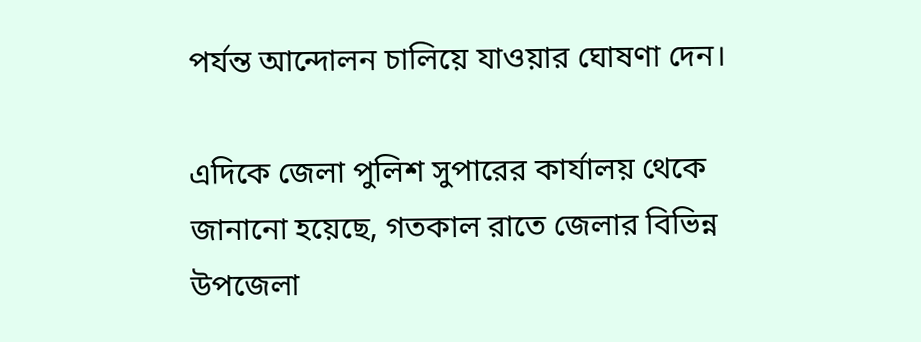পর্যন্ত আন্দোলন চালিয়ে যাওয়ার ঘোষণা দেন।

এদিকে জেলা পুলিশ সুপারের কার্যালয় থেকে জানানো হয়েছে, গতকাল রাতে জেলার বিভিন্ন উপজেলা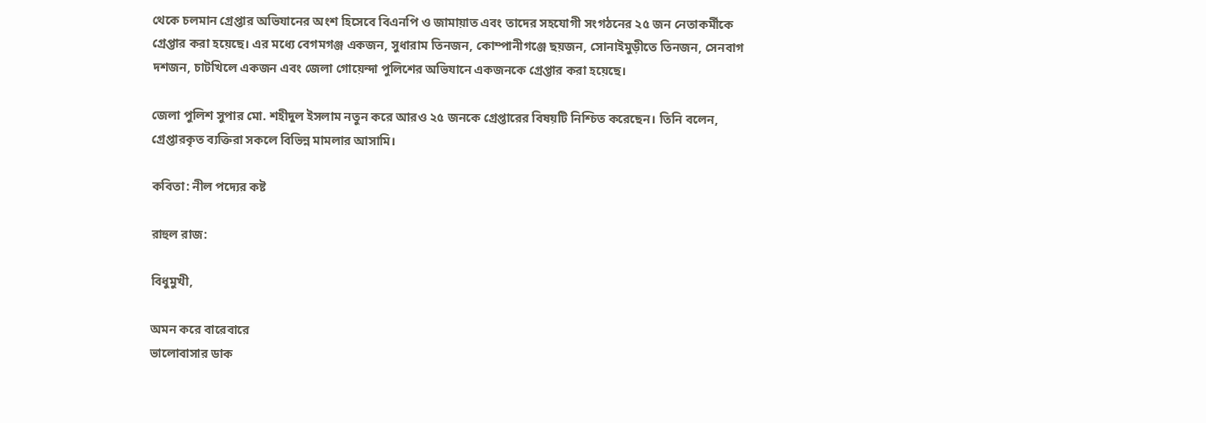থেকে চলমান গ্রেপ্তার অভিযানের অংশ হিসেবে বিএনপি ও জামায়াত এবং তাদের সহযোগী সংগঠনের ২৫ জন নেতাকর্মীকে গ্রেপ্তার করা হয়েছে। এর মধ্যে বেগমগঞ্জ একজন, সুধারাম তিনজন, কোম্পানীগঞ্জে ছয়জন, সোনাইমুড়ীতে তিনজন, সেনবাগ দশজন, চাটখিলে একজন এবং জেলা গোয়েন্দা পুলিশের অভিযানে একজনকে গ্রেপ্তার করা হয়েছে।

জেলা পুলিশ সুপার মো. শহীদুল ইসলাম নতুন করে আরও ২৫ জনকে গ্রেপ্তারের বিষয়টি নিশ্চিত করেছেন। তিনি বলেন, গ্রেপ্তারকৃত ব্যক্তিরা সকলে বিভিন্ন মামলার আসামি।

কবিতা: নীল পদ্যের কষ্ট

রাহুল রাজ:

বিধুমুখী,

অমন করে বারেবারে
ভালোবাসার ডাক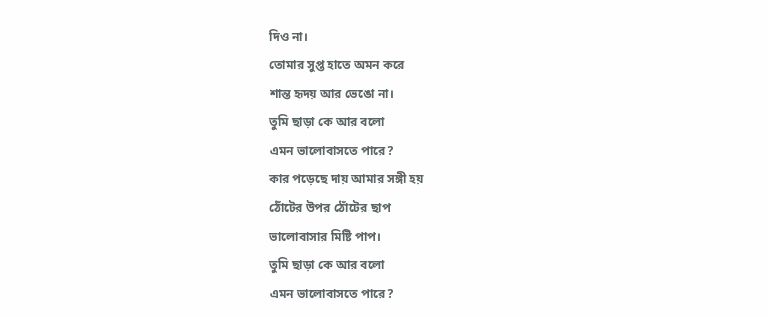দিও না।
তোমার সুপ্ত হাতে অমন করে
শান্ত হৃদয় আর ভেঙো না।
তুমি ছাড়া কে আর বলো
এমন ভালোবাসতে পারে?
কার পড়েছে দায় আমার সঙ্গী হয়
ঠোঁটের উপর ঠোঁটের ছাপ
ভালোবাসার মিষ্টি পাপ।
তুমি ছাড়া কে আর বলো
এমন ভালোবাসতে পারে?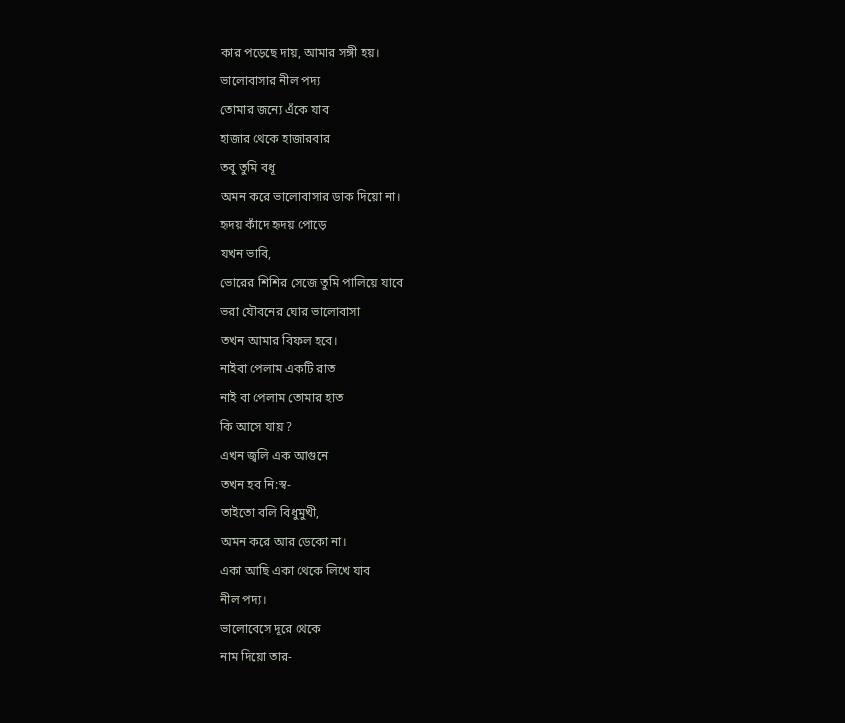কার পড়েছে দায়, আমার সঙ্গী হয়।
ভালোবাসার নীল পদ্য
তোমার জন্যে এঁকে যাব
হাজার থেকে হাজারবার
তবু তুমি বধূ
অমন করে ভালোবাসার ডাক দিয়ো না।
হৃদয় কাঁদে হৃদয় পোড়ে
যখন ভাবি,
ভোরের শিশির সেজে তুমি পালিয়ে যাবে
ভরা যৌবনের ঘোর ভালোবাসা
তখন আমার বিফল হবে।
নাইবা পেলাম একটি রাত
নাই বা পেলাম তোমার হাত
কি আসে যায় ?
এখন জ্বলি এক আগুনে
তখন হব নি:স্ব-
তাইতো বলি বিধুমুখী,
অমন করে আর ডেকো না।
একা আছি একা থেকে লিখে যাব
নীল পদ্য।
ভালোবেসে দূরে থেকে
নাম দিয়ো তার-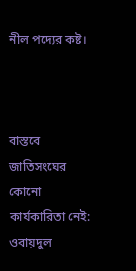নীল পদ্যের কষ্ট।



বাস্তবে জাতিসংঘের কোনো কার্যকারিতা নেই: ওবায়দুল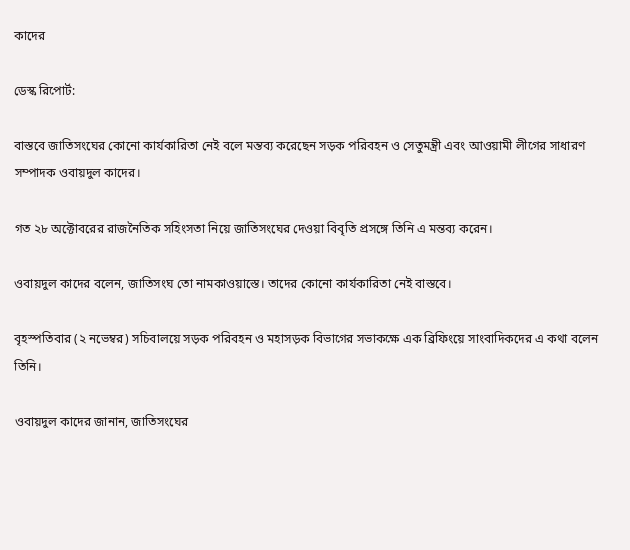কাদের

ডেস্ক রিপোর্ট:

বাস্তবে জাতিসংঘের কোনো কার্যকারিতা নেই বলে মন্তব্য করেছেন সড়ক পরিবহন ও সেতুমন্ত্রী এবং আওয়ামী লীগের সাধারণ সম্পাদক ওবায়দুল কাদের।

গত ২৮ অক্টোবরের রাজনৈতিক সহিংসতা নিয়ে জাতিসংঘের দেওয়া বিবৃতি প্রসঙ্গে তিনি এ মন্তব্য করেন।

ওবায়দুল কাদের বলেন, জাতিসংঘ তো নামকাওয়াস্তে। তাদের কোনো কার্যকারিতা নেই বাস্তবে।

বৃহস্পতিবার (২ নভেম্বর) সচিবালয়ে সড়ক পরিবহন ও মহাসড়ক বিভাগের সভাকক্ষে এক ব্রিফিংয়ে সাংবাদিকদের এ কথা বলেন তিনি।

ওবায়দুল কাদের জানান, জাতিসংঘের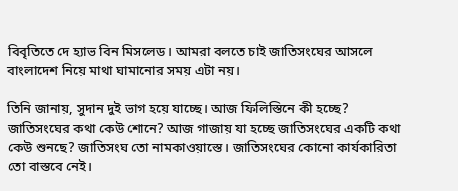বিবৃতিতে দে হ্যাভ বিন মিসলেড। আমরা বলতে চাই জাতিসংঘের আসলে বাংলাদেশ নিয়ে মাথা ঘামানোর সময় এটা নয়।

তিনি জানায়, সুদান দুই ভাগ হয়ে যাচ্ছে। আজ ফিলিস্তিনে কী হচ্ছে? জাতিসংঘের কথা কেউ শোনে? আজ গাজায় যা হচ্ছে জাতিসংঘের একটি কথা কেউ শুনছে? জাতিসংঘ তো নামকাওয়াস্তে। জাতিসংঘের কোনো কার্যকারিতা তো বাস্তবে নেই।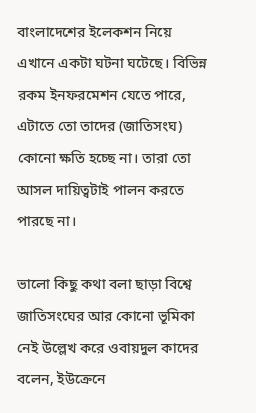বাংলাদেশের ইলেকশন নিয়ে এখানে একটা ঘটনা ঘটেছে। বিভিন্ন রকম ইনফরমেশন যেতে পারে, এটাতে তো তাদের (জাতিসংঘ) কোনো ক্ষতি হচ্ছে না। তারা তো আসল দায়িত্বটাই পালন করতে পারছে না।

ভালো কিছু কথা বলা ছাড়া বিশ্বে জাতিসংঘের আর কোনো ভূমিকা নেই উল্লেখ করে ওবায়দুল কাদের বলেন, ইউক্রেনে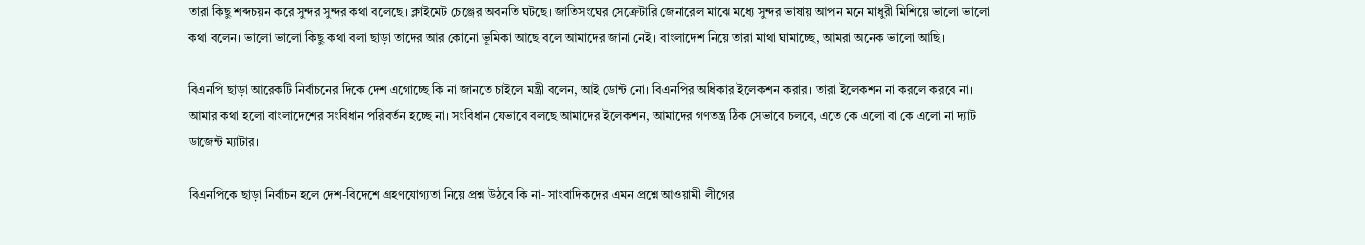তারা কিছু শব্দচয়ন করে সুন্দর সুন্দর কথা বলেছে। ক্লাইমেট চেঞ্জের অবনতি ঘটছে। জাতিসংঘের সেক্রেটারি জেনারেল মাঝে মধ্যে সুন্দর ভাষায় আপন মনে মাধুরী মিশিয়ে ভালো ভালো কথা বলেন। ভালো ভালো কিছু কথা বলা ছাড়া তাদের আর কোনো ভূমিকা আছে বলে আমাদের জানা নেই। বাংলাদেশ নিয়ে তারা মাথা ঘামাচ্ছে, আমরা অনেক ভালো আছি।

বিএনপি ছাড়া আরেকটি নির্বাচনের দিকে দেশ এগোচ্ছে কি না জানতে চাইলে মন্ত্রী বলেন, আই ডোন্ট নো। বিএনপির অধিকার ইলেকশন করার। তারা ইলেকশন না করলে করবে না। আমার কথা হলো বাংলাদেশের সংবিধান পরিবর্তন হচ্ছে না। সংবিধান যেভাবে বলছে আমাদের ইলেকশন, আমাদের গণতন্ত্র ঠিক সেভাবে চলবে, এতে কে এলো বা কে এলো না দ্যাট ডাজেন্ট ম্যাটার।

বিএনপিকে ছাড়া নির্বাচন হলে দেশ-বিদেশে গ্রহণযোগ্যতা নিয়ে প্রশ্ন উঠবে কি না- সাংবাদিকদের এমন প্রশ্নে আওয়ামী লীগের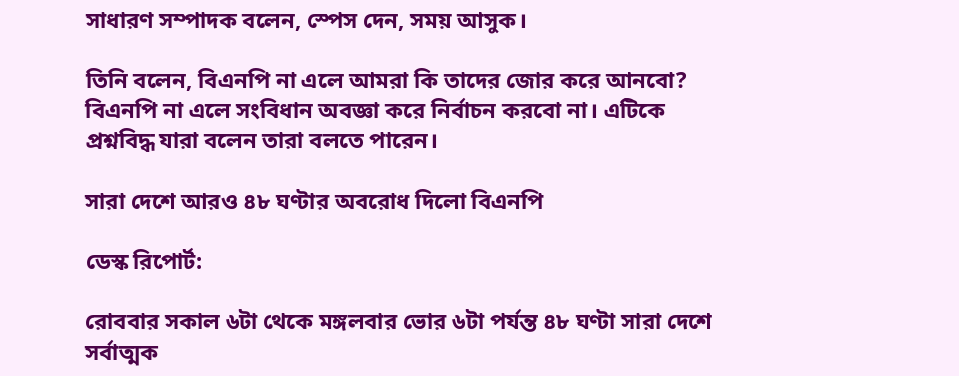সাধারণ সম্পাদক বলেন, স্পেস দেন, সময় আসুক।

তিনি বলেন, বিএনপি না এলে আমরা কি তাদের জোর করে আনবো? বিএনপি না এলে সংবিধান অবজ্ঞা করে নির্বাচন করবো না। এটিকে প্রশ্নবিদ্ধ যারা বলেন তারা বলতে পারেন।

সারা দেশে আরও ৪৮ ঘণ্টার অবরোধ দিলো বিএনপি

ডেস্ক রিপোর্ট:

রোববার সকাল ৬টা থেকে মঙ্গলবার ভোর ৬টা পর্যন্ত ৪৮ ঘণ্টা সারা দেশে সর্বাত্মক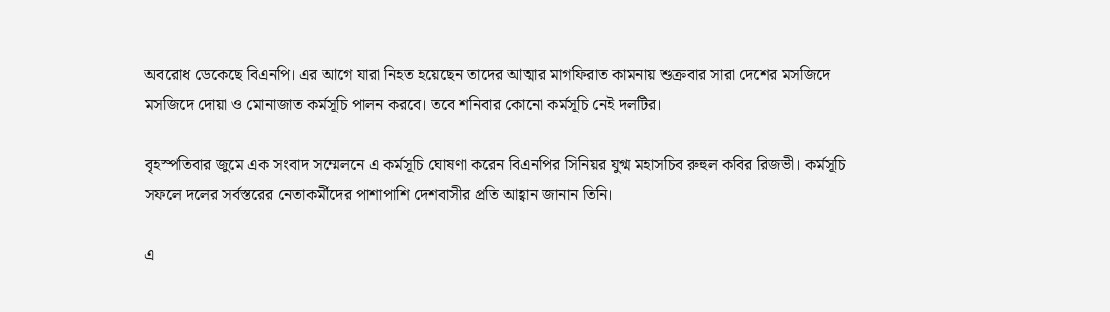অবরোধ ডেকেছে বিএনপি। এর আগে যারা নিহত হয়েছেন তাদের আত্মার মাগফিরাত কামনায় শুক্রবার সারা দেশের মসজিদে মসজিদে দোয়া ও মোনাজাত কর্মসূচি পালন করবে। তবে শনিবার কোনো কর্মসূচি নেই দলটির।

বৃহস্পতিবার জুমে এক সংবাদ সম্মেলনে এ কর্মসূচি ঘোষণা করেন বিএনপির সিনিয়র যুগ্ম মহাসচিব রুহুল কবির রিজভী। কর্মসূচি সফলে দলের সর্বস্তরের নেতাকর্মীদের পাশাপাশি দেশবাসীর প্রতি আহ্বান জানান তিনি।

এ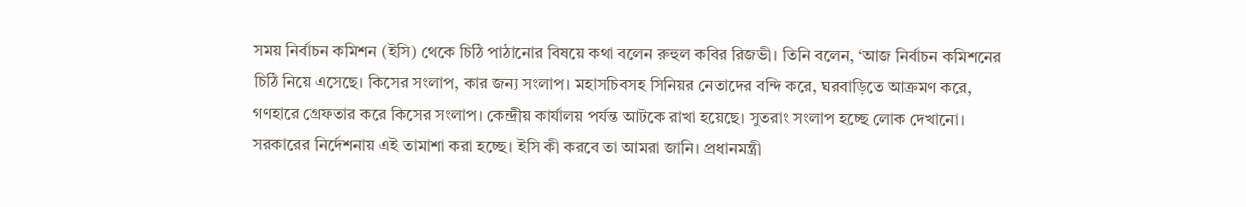সময় নির্বাচন কমিশন (ইসি) থেকে চিঠি পাঠানোর বিষয়ে কথা বলেন রুহুল কবির রিজভী। তিনি বলেন, ‘আজ নির্বাচন কমিশনের চিঠি নিয়ে এসেছে। কিসের সংলাপ, কার জন্য সংলাপ। মহাসচিবসহ সিনিয়র নেতাদের বন্দি করে, ঘরবাড়িতে আক্রমণ করে, গণহারে গ্রেফতার করে কিসের সংলাপ। কেন্দ্রীয় কার্যালয় পর্যন্ত আটকে রাখা হয়েছে। সুতরাং সংলাপ হচ্ছে লোক দেখানো। সরকারের নির্দেশনায় এই তামাশা করা হচ্ছে। ইসি কী করবে তা আমরা জানি। প্রধানমন্ত্রী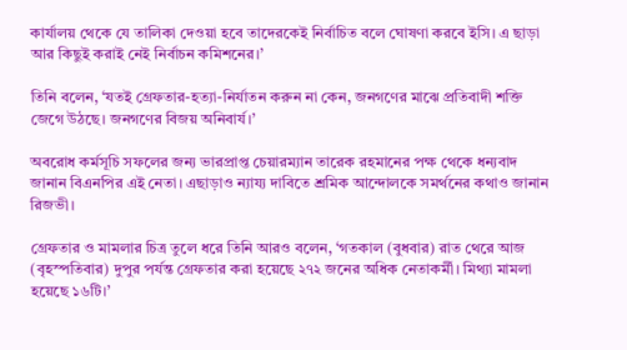কার্যালয় থেকে যে তালিকা দেওয়া হবে তাদেরকেই নির্বাচিত বলে ঘোষণা করবে ইসি। এ ছাড়া আর কিছুই করাই নেই নির্বাচন কমিশনের।’

তিনি বলেন, ‘যতই গ্রেফতার-হত্যা-নির্যাতন করুন না কেন, জনগণের মাঝে প্রতিবাদী শক্তি জেগে উঠছে। জনগণের বিজয় অনিবার্য।’

অবরোধ কর্মসূচি সফলের জন্য ভারপ্রাপ্ত চেয়ারম্যান তারেক রহমানের পক্ষ থেকে ধন্যবাদ জানান বিএনপির এই নেতা। এছাড়াও ন্যায্য দাবিতে শ্রমিক আন্দোলকে সমর্থনের কথাও জানান রিজভী।

গ্রেফতার ও মামলার চিত্র তুলে ধরে তিনি আরও বলেন, ‘গতকাল (বুধবার) রাত থেরে আজ (বৃহস্পতিবার) দুপুর পর্যন্ত গ্রেফতার করা হয়েছে ২৭২ জনের অধিক নেতাকর্মী। মিথ্যা মামলা হয়েছে ১৬টি।’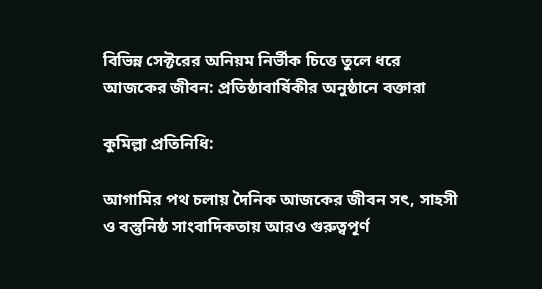বিভিন্ন সেক্টরের অনিয়ম নির্ভীক চিত্তে তুলে ধরে আজকের জীবন: প্রতিষ্ঠাবার্ষিকীর অনুষ্ঠানে বক্তারা

কুমিল্লা প্রতিনিধি:

আগামির পথ চলায় দৈনিক আজকের জীবন সৎ, সাহসী ও বস্তুনিষ্ঠ সাংবাদিকতায় আরও গুরুত্বপূর্ণ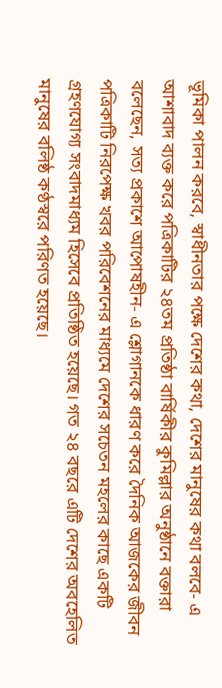ভূমিকা পালন করবে, স্বাধীনতার পক্ষে দেশের কথা, দেশের মানুষের কথা বলবে- এ আশাবাদ ব্যক্ত করে পত্রিকাটির ২৪তম প্রতিষ্ঠা বার্ষিকীর কুমিল্লার অনুষ্ঠানে বক্তারা বলেছেন, সত্য প্রকাশে আপোষহীন- এ শ্লোগানকে ধারণ করে দৈনিক আজকের জীবন পত্রিকাটি নিরপেক্ষ খবর পরিবেশনের মাধ্যমে দেশের সচেতন মহলের কাছে একটি গ্রহণযোগ্য সংবাদমাধ্যম হিসেবে প্রতিষ্ঠিত হয়েছে। গত ২৪ বছরে এটি দেশের অবহেলিত মানুষের বলিষ্ঠ কণ্ঠস্বরে পরিণত হয়েছে।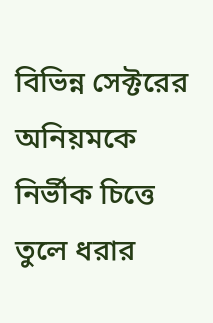বিভিন্ন সেক্টরের অনিয়মকে নির্ভীক চিত্তে তুলে ধরার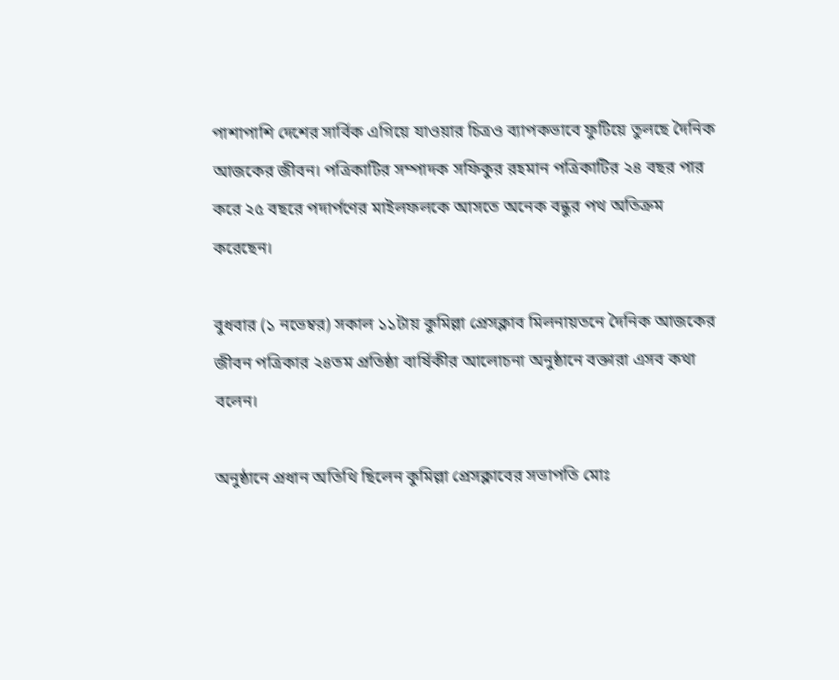পাশাপাশি দেশের সার্বিক এগিয়ে যাওয়ার চিত্রও ব্যাপকভাবে ফুটিয়ে তুলছে দৈনিক আজকের জীবন। পত্রিকাটির সম্পাদক সফিকুর রহমান পত্রিকাটির ২৪ বছর পার করে ২৫ বছরে পদার্পণের মাইলফলকে আসতে অনেক বন্ধুর পথ অতিক্রম করেছেন।

বুধবার (১ নভেম্বর) সকাল ১১টায় কুমিল্লা প্রেসক্লাব মিলনায়তনে দৈনিক আজকের জীবন পত্রিকার ২৪তম প্রতিষ্ঠা বার্ষিকীর আলোচনা অনুষ্ঠানে বক্তারা এসব কথা বলেন।

অনুষ্ঠানে প্রধান অতিথি ছিলেন কুমিল্লা প্রেসক্লাবের সভাপতি মোঃ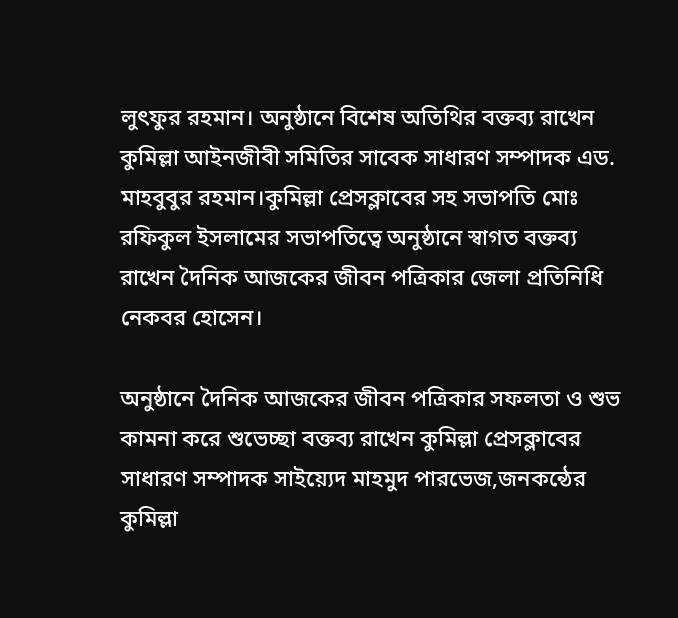লুৎফুর রহমান। অনুষ্ঠানে বিশেষ অতিথির বক্তব্য রাখেন কুমিল্লা আইনজীবী সমিতির সাবেক সাধারণ সম্পাদক এড. মাহবুবুর রহমান।কুমিল্লা প্রেসক্লাবের সহ সভাপতি মোঃ রফিকুল ইসলামের সভাপতিত্বে অনুষ্ঠানে স্বাগত বক্তব্য রাখেন দৈনিক আজকের জীবন পত্রিকার জেলা প্রতিনিধি নেকবর হোসেন।

অনুষ্ঠানে দৈনিক আজকের জীবন পত্রিকার সফলতা ও শুভ কামনা করে শুভেচ্ছা বক্তব্য রাখেন কুমিল্লা প্রেসক্লাবের সাধারণ সম্পাদক সাইয়্যেদ মাহমুদ পারভেজ,জনকন্ঠের কুমিল্লা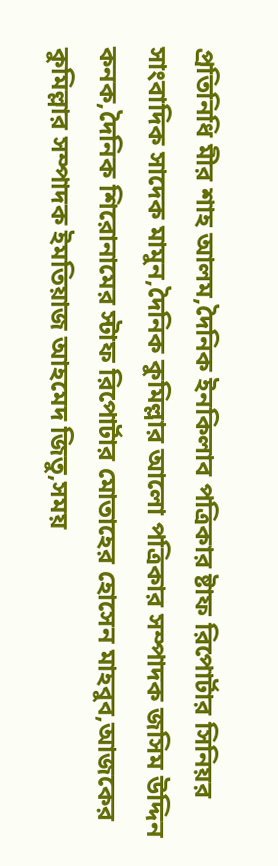প্রতিনিধি মীর শাহ আলম,দৈনিক ইনকিলাব পত্রিকার ষ্টাফ রিপোর্টার সিনিয়র সাংবাদিক সাদেক মামুন,দৈনিক কুমিল্লার আলো পত্রিকার সম্পাদক জসিম উদ্দিন কনক,দৈনিক শিরোনামের স্টাফ রিপোর্টার মোতাহের হোসেন মাহবুব,আজকের কুমিল্লার সম্পাদক ইমতিয়াজ আহমেদ জিতু,সময়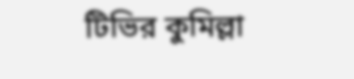টিভির কুমিল্লা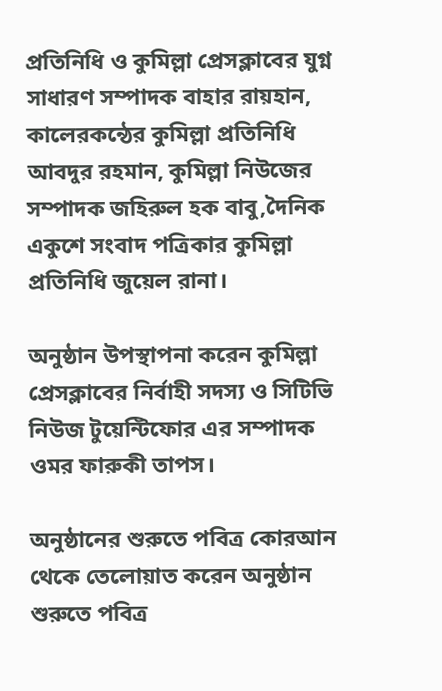প্রতিনিধি ও কুমিল্লা প্রেসক্লাবের যুগ্ন সাধারণ সম্পাদক বাহার রায়হান, কালেরকন্ঠের কুমিল্লা প্রতিনিধি আবদুর রহমান, কুমিল্লা নিউজের সম্পাদক জহিরুল হক বাবু,দৈনিক একুশে সংবাদ পত্রিকার কুমিল্লা প্রতিনিধি জুয়েল রানা।

অনুষ্ঠান উপস্থাপনা করেন কুমিল্লা প্রেসক্লাবের নির্বাহী সদস্য ও সিটিভি নিউজ টুয়েন্টিফোর এর সম্পাদক ওমর ফারুকী তাপস।

অনুষ্ঠানের শুরুতে পবিত্র কোরআন থেকে তেলোয়াত করেন অনুষ্ঠান শুরুতে পবিত্র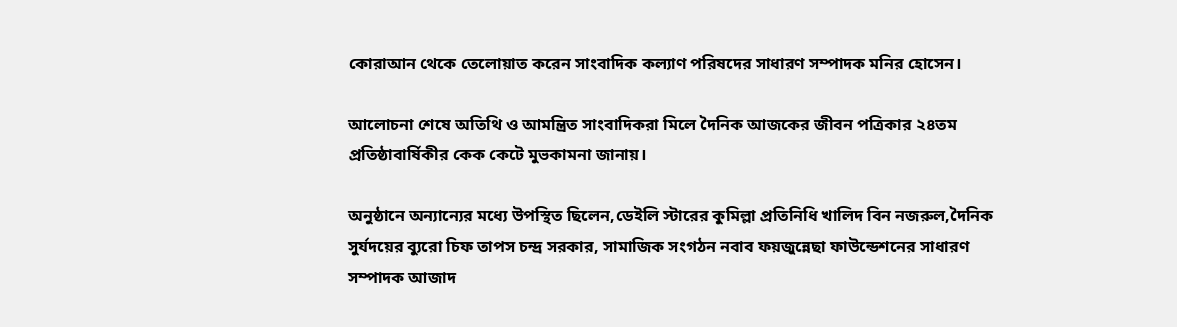কোরাআন থেকে তেলোয়াত করেন সাংবাদিক কল্যাণ পরিষদের সাধারণ সম্পাদক মনির হোসেন।

আলোচনা শেষে অতিথি ও আমন্ত্রিত সাংবাদিকরা মিলে দৈনিক আজকের জীবন পত্রিকার ২৪তম প্রতিষ্ঠাবার্ষিকীর কেক কেটে মুভকামনা জানায়।

অনুষ্ঠানে অন্যান্যের মধ্যে উপস্থিত ছিলেন,ডেইলি স্টারের কুমিল্লা প্রতিনিধি খালিদ বিন নজরুল,দৈনিক সুর্যদয়ের ব্যুরো চিফ তাপস চন্দ্র সরকার, সামাজিক সংগঠন নবাব ফয়জুন্নেছা ফাউন্ডেশনের সাধারণ সম্পাদক আজাদ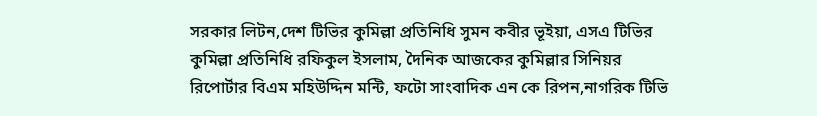সরকার লিটন,দেশ টিভির কুমিল্লা প্রতিনিধি সুমন কবীর ভূইয়া, এসএ টিভির কুমিল্লা প্রতিনিধি রফিকুল ইসলাম, দৈনিক আজকের কুমিল্লার সিনিয়র রিপোর্টার বিএম মহিউদ্দিন মন্টি, ফটো সাংবাদিক এন কে রিপন,নাগরিক টিভি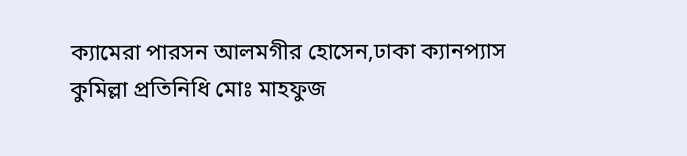ক্যামেরা পারসন আলমগীর হোসেন,ঢাকা ক্যানপ্যাস কুমিল্লা প্রতিনিধি মোঃ মাহফুজ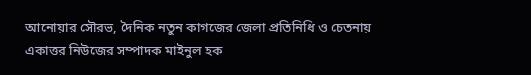আনোয়ার সৌরভ, দৈনিক নতুন কাগজের জেলা প্রতিনিধি ও চেতনায় একাত্তর নিউজের সম্পাদক মাইনুল হক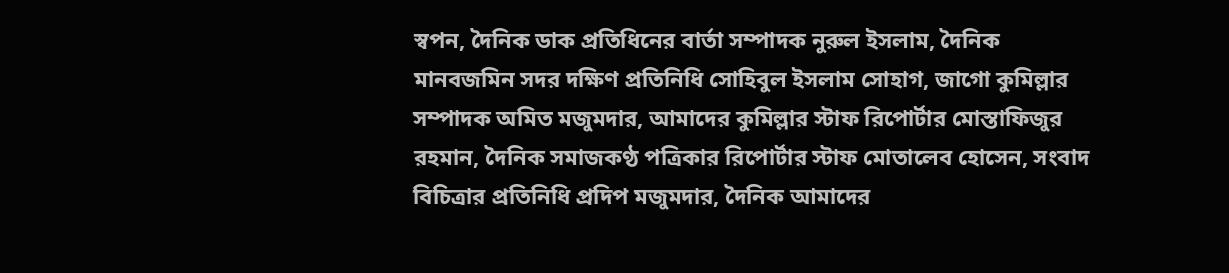স্বপন, দৈনিক ডাক প্রতিধিনের বার্তা সম্পাদক নুরুল ইসলাম, দৈনিক মানবজমিন সদর দক্ষিণ প্রতিনিধি সোহিবুল ইসলাম সোহাগ, জাগো কুমিল্লার সম্পাদক অমিত মজুমদার, আমাদের কুমিল্লার স্টাফ রিপোর্টার মোস্তাফিজুর রহমান, দৈনিক সমাজকণ্ঠ পত্রিকার রিপোর্টার স্টাফ মোতালেব হোসেন, সংবাদ বিচিত্রার প্রতিনিধি প্রদিপ মজুমদার, দৈনিক আমাদের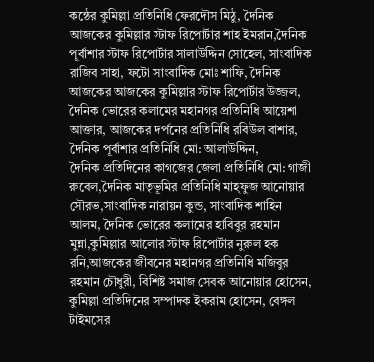কন্ঠের কুমিল্লা প্রতিনিধি ফেরদৌস মিঠু, দৈনিক আজকের কুমিল্লার স্টাফ রিপোর্টার শাহ ইমরান,দৈনিক পূর্বাশার স্টাফ রিপোর্টার সালাউদ্দিন সোহেল, সাংবাদিক রাজিব সাহা, ফটো সাংবাদিক মোঃ শাফি, দৈনিক আজকের আজকের কুমিল্লার স্টাফ রিপোর্টার উজ্জল, দৈনিক ভোরের কলামের মহানগর প্রতিনিধি আয়েশা আক্তার, আজকের দর্পনের প্রতিনিধি রবিউল বাশার, দৈনিক পূর্বাশার প্রতিনিধি মো: আলাউদ্দিন,
দৈনিক প্রতিদিনের কাগজের জেলা প্রতিনিধি মো: গাজী রুবেল,দৈনিক মাতৃভূমির প্রতিনিধি মাহ্ফুজ আনোয়ার সৌরভ,সাংবাদিক নারায়ন কুন্ড, সাংবাদিক শাহিন আলম, দৈনিক ভোরের কলামের হাবিবুর রহমান মুন্না,কুমিল্লার আলোর স্টাফ রিপোর্টার নুরুল হক রনি,আজকের জীবনের মহানগর প্রতিনিধি মজিবুর রহমান চৌধুরী, বিশিষ্ট সমাজ সেবক আনোয়ার হোসেন, কুমিল্লা প্রতিদিনের সম্পাদক ইকরাম হোসেন, বেঙ্গল টাইমসের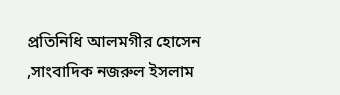প্রতিনিধি আলমগীর হোসেন ,সাংবাদিক নজরুল ইসলাম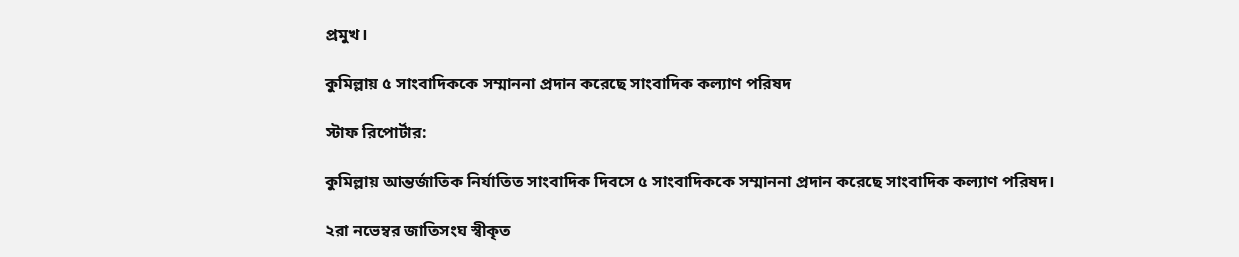প্রমুখ।

কুমিল্লায় ৫ সাংবাদিককে সম্মাননা প্রদান করেছে সাংবাদিক কল্যাণ পরিষদ

স্টাফ রিপোর্টার:

কুমিল্লায় আন্তর্জাতিক নির্যাতিত সাংবাদিক দিবসে ৫ সাংবাদিককে সম্মাননা প্রদান করেছে সাংবাদিক কল্যাণ পরিষদ।

২রা নভেম্বর জাতিসংঘ স্বীকৃত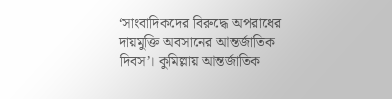‘সাংবাদিকদের বিরুদ্ধে অপরাধের দায়মুক্তি অবসানের আন্তর্জাতিক দিবস’। কুমিল্লায় আন্তর্জাতিক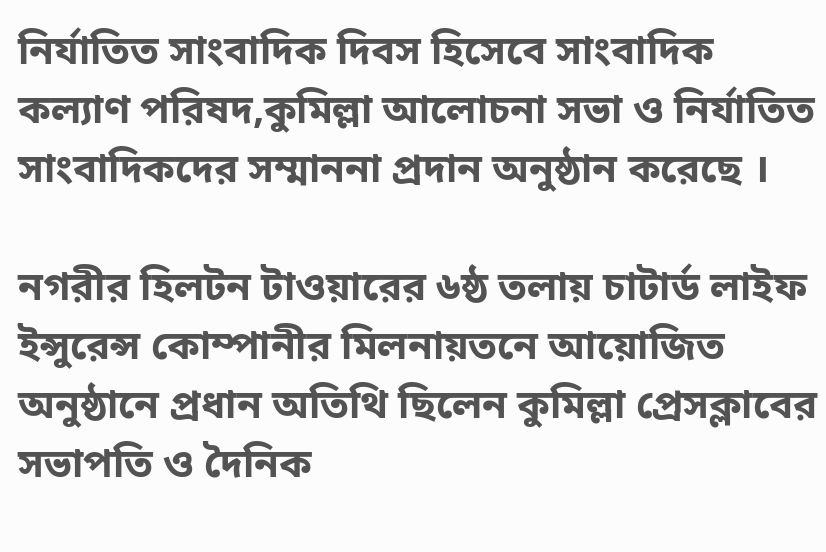নির্যাতিত সাংবাদিক দিবস হিসেবে সাংবাদিক কল্যাণ পরিষদ,কুমিল্লা আলোচনা সভা ও নির্যাতিত সাংবাদিকদের সম্মাননা প্রদান অনুষ্ঠান করেছে ।

নগরীর হিলটন টাওয়ারের ৬ষ্ঠ তলায় চাটার্ড লাইফ ইন্সুরেন্স কোম্পানীর মিলনায়তনে আয়োজিত অনুষ্ঠানে প্রধান অতিথি ছিলেন কুমিল্লা প্রেসক্লাবের সভাপতি ও দৈনিক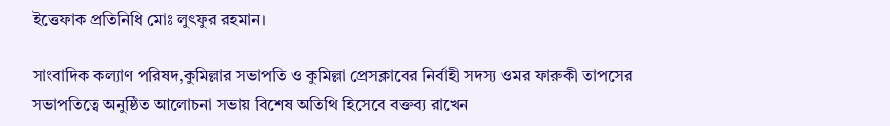ইত্তেফাক প্রতিনিধি মোঃ লুৎফুর রহমান।

সাংবাদিক কল্যাণ পরিষদ,কুমিল্লার সভাপতি ও কুমিল্লা প্রেসক্লাবের নির্বাহী সদস্য ওমর ফারুকী তাপসের সভাপতিত্বে অনুষ্ঠিত আলোচনা সভায় বিশেষ অতিথি হিসেবে বক্তব্য রাখেন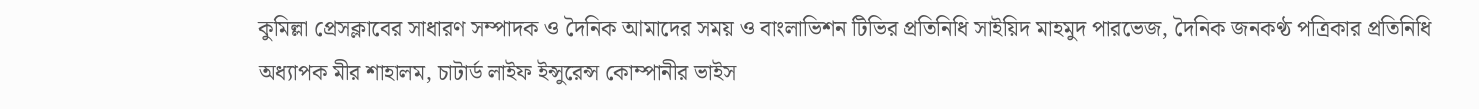কুমিল্লা প্রেসক্লাবের সাধারণ সম্পাদক ও দৈনিক আমাদের সময় ও বাংলাভিশন টিভির প্রতিনিধি সাইয়িদ মাহমুদ পারভেজ, দৈনিক জনকণ্ঠ পত্রিকার প্রতিনিধি অধ্যাপক মীর শাহালম, চাটার্ড লাইফ ইন্সুরেন্স কোম্পানীর ভাইস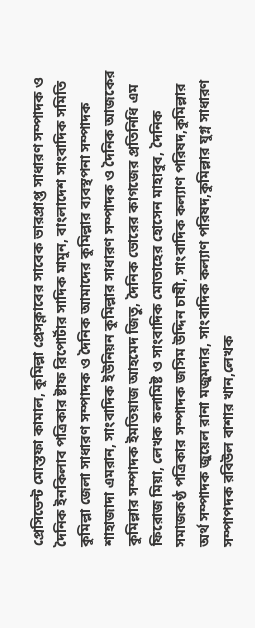প্রেসিডেন্ট মোস্তফা কামাল, কুমিল্লা প্রেসক্লাবের সাবেক ভারপ্রাপ্ত সাধারণ সম্পাদক ও দৈনিক ইনকিলাব পত্রিকার ষ্টাফ রিপোর্টার সাদিক মামুন, বাংলাদেশ সাংবাদিক সমিতি কুমিল্লা জেলা সাধারণ সম্পাদক ও দৈনিক আমাদের কুমিল্লার ব্যবস্থপনা সম্পাদক শাহাজাদা এমরান, সাংবাদিক ইউনিয়ন কুমিল্লার সাধারণ সম্পাদক ও দৈনিক আজকের কুমিল্লার সম্পাদক ইমতিয়াজ আহমেদ জিতু, দৈনিক ভোরের কাগজের প্রতিনিধি এম ফিরোজ মিয়া, লেখক কলামিষ্ট ও সাংবাদিক মোতাহের হোসেন মাহাবুব, দৈনিক সমাজকণ্ঠ পত্রিকার সম্পাদক জসিম উদ্দিন চাষী, সাংবাদিক কল্যাণ পরিষদ,কুমিল্লার অর্থ সম্পাদক জুয়েল রানা মজুমদার, সাংবাদিক কল্যাণ পরিষদ,কুমিল্লার যুগ্ন সাধারণ সম্পাপদক রবিউল বাশার খান,লেখক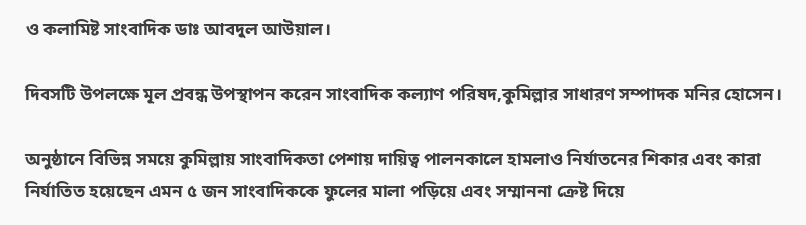ও কলামিষ্ট সাংবাদিক ডাঃ আবদুল আউয়াল।

দিবসটি উপলক্ষে মূল প্রবন্ধ উপস্থাপন করেন সাংবাদিক কল্যাণ পরিষদ,কুমিল্লার সাধারণ সম্পাদক মনির হোসেন।

অনুষ্ঠানে বিভিন্ন সময়ে কুমিল্লায় সাংবাদিকতা পেশায় দায়িত্ব পালনকালে হামলাও নির্যাতনের শিকার এবং কারা নির্যাতিত হয়েছেন এমন ৫ জন সাংবাদিককে ফুলের মালা পড়িয়ে এবং সম্মাননা ক্রেষ্ট দিয়ে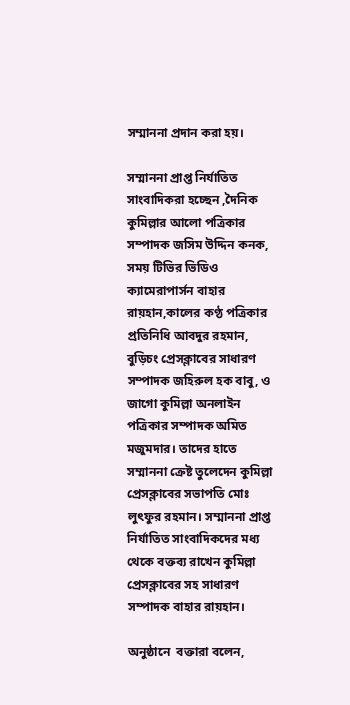সম্মাননা প্রদান করা হয়।

সম্মাননা প্রাপ্ত নির্যাতিত সাংবাদিকরা হচ্ছেন ,দৈনিক কুমিল্লার আলো পত্রিকার সম্পাদক জসিম উদ্দিন কনক, সময় টিভির ভিডিও ক্যামেরাপার্সন বাহার রায়হান,কালের কণ্ঠ পত্রিকার প্রতিনিধি আবদুর রহমান, বুড়িচং প্রেসক্লাবের সাধারণ সম্পাদক জহিরুল হক বাবু, ও জাগো কুমিল্লা অনলাইন পত্রিকার সম্পাদক অমিত মজুমদার। তাদের হাতে সম্মাননা ক্রেষ্ট তুলেদেন কুমিল্লা প্রেসক্লাবের সভাপতি মোঃ লুৎফুর রহমান। সম্মাননা প্রাপ্ত নির্যাতিত সাংবাদিকদের মধ্য থেকে বক্তব্য রাখেন কুমিল্লা প্রেসক্লাবের সহ সাধারণ সম্পাদক বাহার রায়হান।

অনুষ্ঠানে  বক্তারা বলেন,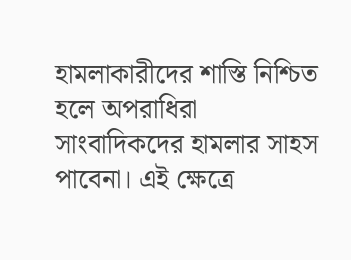হামলাকারীদের শাস্তি নিশ্চিত হলে অপরাধিরা সাংবাদিকদের হামলার সাহস পাবেনা। এই ক্ষেত্রে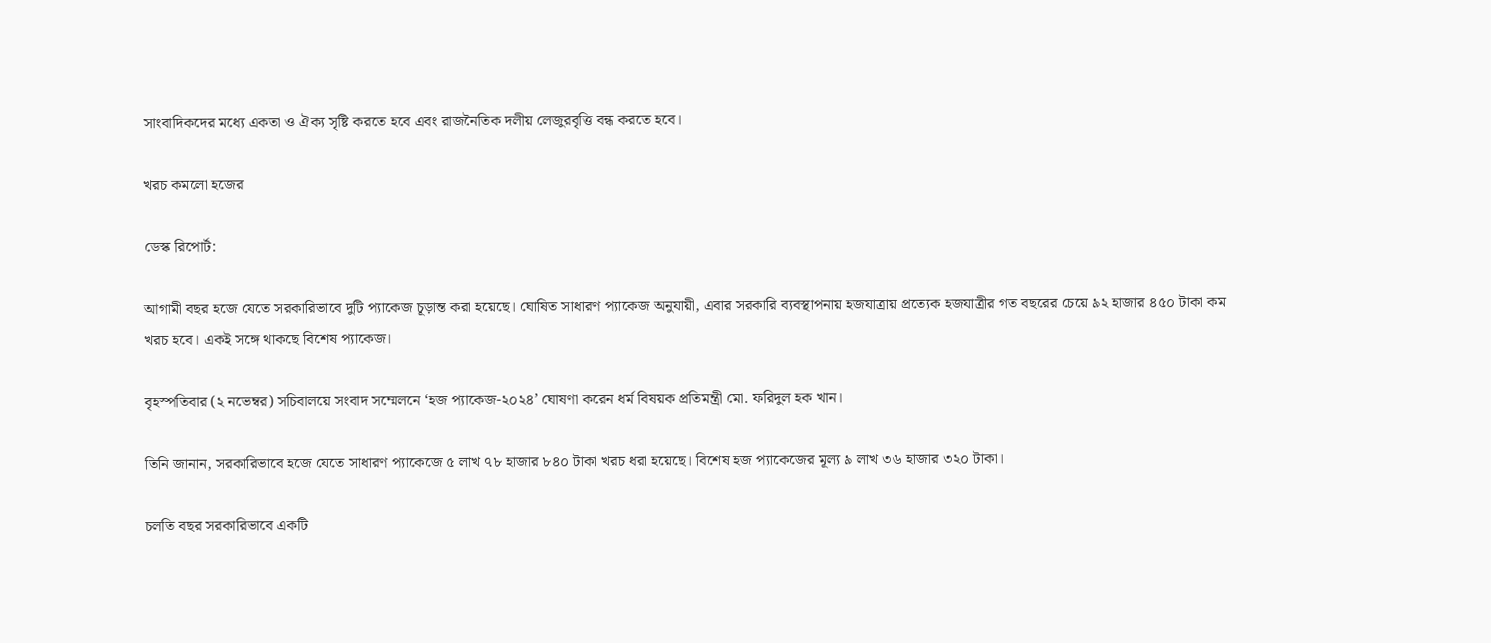সাংবাদিকদের মধ্যে একতা ও ঐক্য সৃষ্টি করতে হবে এবং রাজনৈতিক দলীয় লেজুরবৃত্তি বন্ধ করতে হবে।

খরচ কমলো হজের

ডেস্ক রিপোর্ট:

আগামী বছর হজে যেতে সরকারিভাবে দুটি প্যাকেজ চূড়ান্ত করা হয়েছে। ঘোষিত সাধারণ প্যাকেজ অনুযায়ী, এবার সরকারি ব্যবস্থাপনায় হজযাত্রায় প্রত্যেক হজযাত্রীর গত বছরের চেয়ে ৯২ হাজার ৪৫০ টাকা কম খরচ হবে। একই সঙ্গে থাকছে বিশেষ প্যাকেজ।

বৃহস্পতিবার (২ নভেম্বর) সচিবালয়ে সংবাদ সম্মেলনে ‘হজ প্যাকেজ-২০২৪’ ঘোষণা করেন ধর্ম বিষয়ক প্রতিমন্ত্রী মো. ফরিদুল হক খান।

তিনি জানান, সরকারিভাবে হজে যেতে সাধারণ প্যাকেজে ৫ লাখ ৭৮ হাজার ৮৪০ টাকা খরচ ধরা হয়েছে। বিশেষ হজ প্যাকেজের মূল্য ৯ লাখ ৩৬ হাজার ৩২০ টাকা।

চলতি বছর সরকারিভাবে একটি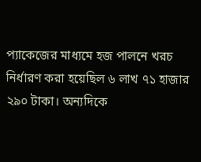প্যাকেজের মাধ্যমে হজ পালনে খরচ নির্ধারণ করা হয়েছিল ৬ লাখ ৭১ হাজার ২৯০ টাকা। অন্যদিকে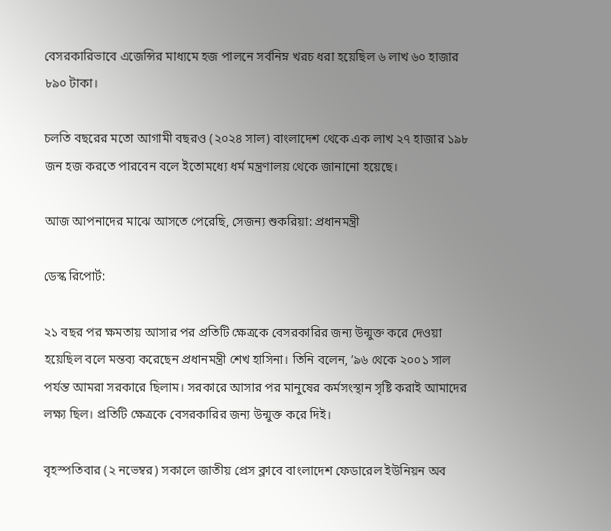বেসরকারিভাবে এজেন্সির মাধ্যমে হজ পালনে সর্বনিম্ন খরচ ধরা হয়েছিল ৬ লাখ ৬০ হাজার ৮৯০ টাকা।

চলতি বছরের মতো আগামী বছরও (২০২৪ সাল) বাংলাদেশ থেকে এক লাখ ২৭ হাজার ১৯৮ জন হজ করতে পারবেন বলে ইতোমধ্যে ধর্ম মন্ত্রণালয় থেকে জানানো হয়েছে।

আজ আপনাদের মাঝে আসতে পেরেছি, সেজন্য শুকরিয়া: প্রধানমন্ত্রী

ডেস্ক রিপোর্ট:

২১ বছর পর ক্ষমতায় আসার পর প্রতিটি ক্ষেত্রকে বেসরকারির জন্য উন্মুক্ত করে দেওয়া হয়েছিল বলে মন্তব্য করেছেন প্রধানমন্ত্রী শেখ হাসিনা। তিনি বলেন, ’৯৬ থেকে ২০০১ সাল পর্যন্ত আমরা সরকারে ছিলাম। সরকারে আসার পর মানুষের কর্মসংস্থান সৃষ্টি করাই আমাদের লক্ষ্য ছিল। প্রতিটি ক্ষেত্রকে বেসরকারির জন্য উন্মুক্ত করে দিই।

বৃহস্পতিবার (২ নভেম্বর) সকালে জাতীয় প্রেস ক্লাবে বাংলাদেশ ফেডারেল ইউনিয়ন অব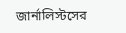জার্নালিস্টসের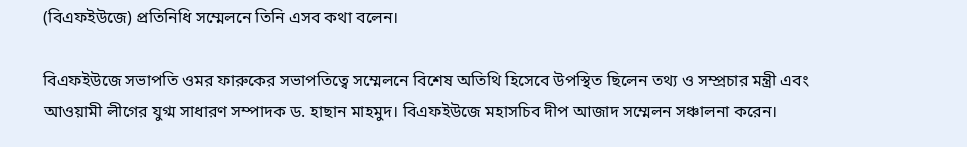(বিএফইউজে) প্রতিনিধি সম্মেলনে তিনি এসব কথা বলেন।

বিএফইউজে সভাপতি ওমর ফারুকের সভাপতিত্বে সম্মেলনে বিশেষ অতিথি হিসেবে উপস্থিত ছিলেন তথ্য ও সম্প্রচার মন্ত্রী এবং আওয়ামী লীগের যুগ্ম সাধারণ সম্পাদক ড. হাছান মাহমুদ। বিএফইউজে মহাসচিব দীপ আজাদ সম্মেলন সঞ্চালনা করেন।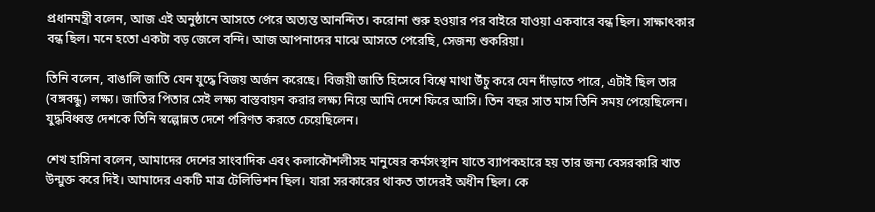প্রধানমন্ত্রী বলেন, আজ এই অনুষ্ঠানে আসতে পেরে অত্যন্ত আনন্দিত। করোনা শুরু হওয়ার পর বাইরে যাওয়া একবারে বন্ধ ছিল। সাক্ষাৎকার বন্ধ ছিল। মনে হতো একটা বড় জেলে বন্দি। আজ আপনাদের মাঝে আসতে পেরেছি, সেজন্য শুকরিয়া।

তিনি বলেন, বাঙালি জাতি যেন যুদ্ধে বিজয় অর্জন করেছে। বিজয়ী জাতি হিসেবে বিশ্বে মাথা উঁচু করে যেন দাঁড়াতে পারে, এটাই ছিল তার (বঙ্গবন্ধু) লক্ষ্য। জাতির পিতার সেই লক্ষ্য বাস্তবায়ন করার লক্ষ্য নিয়ে আমি দেশে ফিরে আসি। তিন বছর সাত মাস তিনি সময় পেয়েছিলেন। যুদ্ধবিধ্বস্ত দেশকে তিনি স্বল্পোন্নত দেশে পরিণত করতে চেয়েছিলেন।

শেখ হাসিনা বলেন, আমাদের দেশের সাংবাদিক এবং কলাকৌশলীসহ মানুষের কর্মসংস্থান যাতে ব্যাপকহারে হয় তার জন্য বেসরকারি খাত উন্মুক্ত করে দিই। আমাদের একটি মাত্র টেলিভিশন ছিল। যারা সরকারের থাকত তাদেরই অধীন ছিল। কে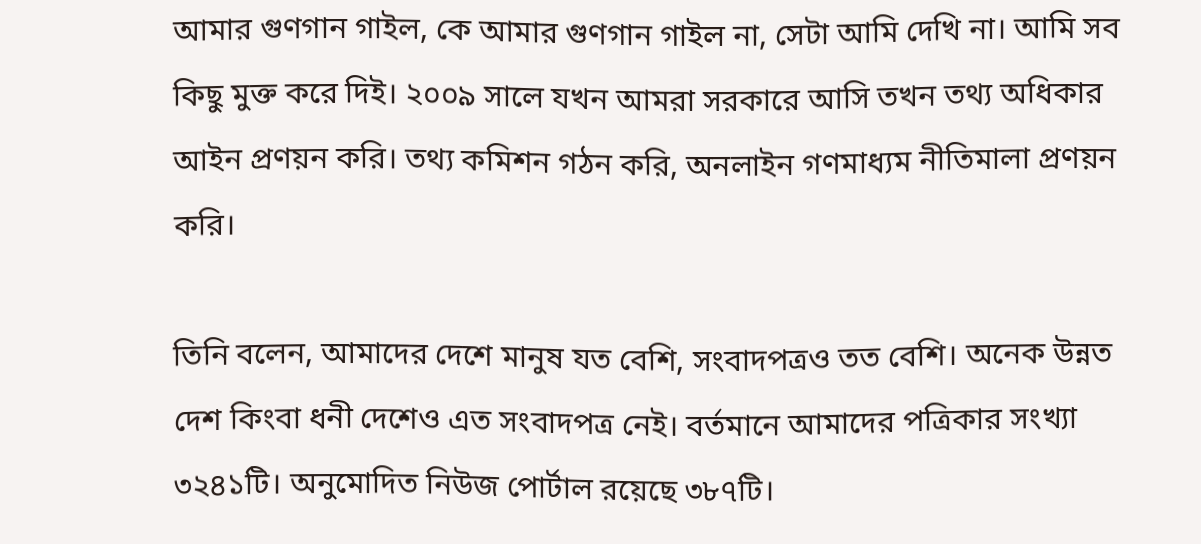আমার গুণগান গাইল, কে আমার গুণগান গাইল না, সেটা আমি দেখি না। আমি সব কিছু মুক্ত করে দিই। ২০০৯ সালে যখন আমরা সরকারে আসি তখন তথ্য অধিকার আইন প্রণয়ন করি। তথ্য কমিশন গঠন করি, অনলাইন গণমাধ্যম নীতিমালা প্রণয়ন করি।

তিনি বলেন, আমাদের দেশে মানুষ যত বেশি, সংবাদপত্রও তত বেশি। অনেক উন্নত দেশ কিংবা ধনী দেশেও এত সংবাদপত্র নেই। বর্তমানে আমাদের পত্রিকার সংখ্যা ৩২৪১টি। অনুমোদিত নিউজ পোর্টাল রয়েছে ৩৮৭টি।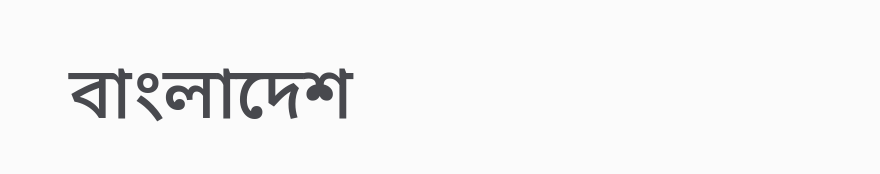বাংলাদেশ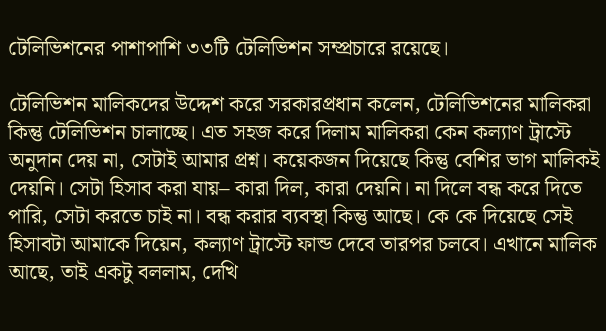টেলিভিশনের পাশাপাশি ৩৩টি টেলিভিশন সম্প্রচারে রয়েছে।

টেলিভিশন মালিকদের উদ্দেশ করে সরকারপ্রধান কলেন, টেলিভিশনের মালিকরা কিন্তু টেলিভিশন চালাচ্ছে। এত সহজ করে দিলাম মালিকরা কেন কল্যাণ ট্রাস্টে অনুদান দেয় না, সেটাই আমার প্রশ্ন। কয়েকজন দিয়েছে কিন্তু বেশির ভাগ মালিকই দেয়নি। সেটা হিসাব করা যায়– কারা দিল, কারা দেয়নি। না দিলে বন্ধ করে দিতে পারি, সেটা করতে চাই না। বন্ধ করার ব্যবস্থা কিন্তু আছে। কে কে দিয়েছে সেই হিসাবটা আমাকে দিয়েন, কল্যাণ ট্রাস্টে ফান্ড দেবে তারপর চলবে। এখানে মালিক আছে, তাই একটু বললাম, দেখি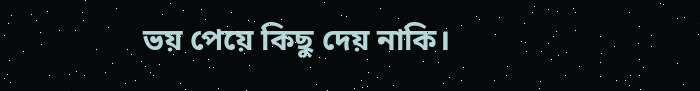ভয় পেয়ে কিছু দেয় নাকি।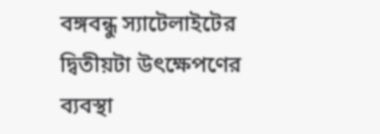বঙ্গবন্ধু স্যাটেলাইটের দ্বিতীয়টা উৎক্ষেপণের ব্যবস্থা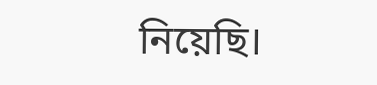নিয়েছি।